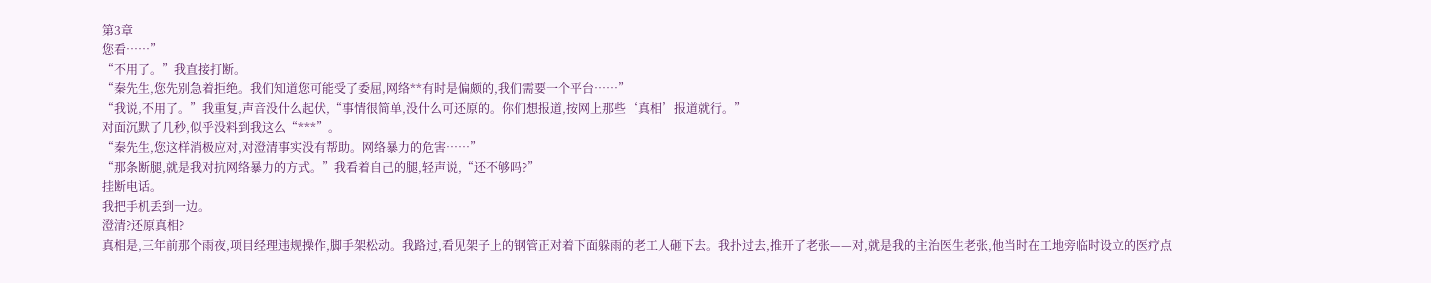第3章
您看……”
“不用了。”我直接打断。
“秦先生,您先别急着拒绝。我们知道您可能受了委屈,网络**有时是偏颇的,我们需要一个平台……”
“我说,不用了。”我重复,声音没什么起伏,“事情很简单,没什么可还原的。你们想报道,按网上那些‘真相’报道就行。”
对面沉默了几秒,似乎没料到我这么“***”。
“秦先生,您这样消极应对,对澄清事实没有帮助。网络暴力的危害……”
“那条断腿,就是我对抗网络暴力的方式。”我看着自己的腿,轻声说,“还不够吗?”
挂断电话。
我把手机丢到一边。
澄清?还原真相?
真相是,三年前那个雨夜,项目经理违规操作,脚手架松动。我路过,看见架子上的钢管正对着下面躲雨的老工人砸下去。我扑过去,推开了老张——对,就是我的主治医生老张,他当时在工地旁临时设立的医疗点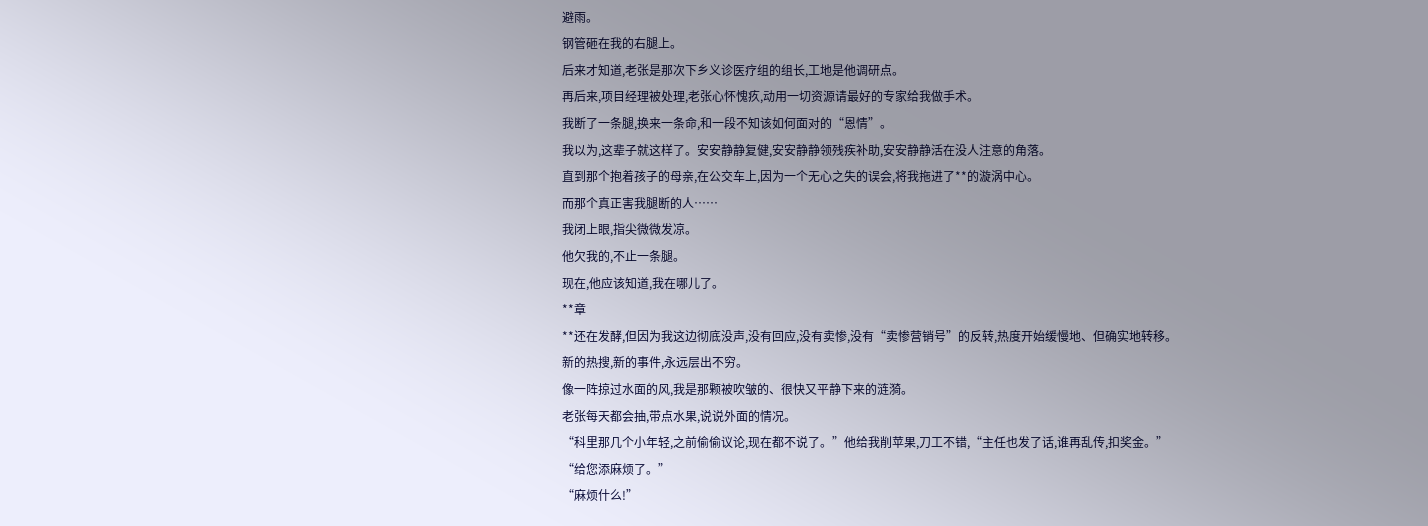避雨。
钢管砸在我的右腿上。
后来才知道,老张是那次下乡义诊医疗组的组长,工地是他调研点。
再后来,项目经理被处理,老张心怀愧疚,动用一切资源请最好的专家给我做手术。
我断了一条腿,换来一条命,和一段不知该如何面对的“恩情”。
我以为,这辈子就这样了。安安静静复健,安安静静领残疾补助,安安静静活在没人注意的角落。
直到那个抱着孩子的母亲,在公交车上,因为一个无心之失的误会,将我拖进了**的漩涡中心。
而那个真正害我腿断的人……
我闭上眼,指尖微微发凉。
他欠我的,不止一条腿。
现在,他应该知道,我在哪儿了。
**章
**还在发酵,但因为我这边彻底没声,没有回应,没有卖惨,没有“卖惨营销号”的反转,热度开始缓慢地、但确实地转移。
新的热搜,新的事件,永远层出不穷。
像一阵掠过水面的风,我是那颗被吹皱的、很快又平静下来的涟漪。
老张每天都会抽,带点水果,说说外面的情况。
“科里那几个小年轻,之前偷偷议论,现在都不说了。”他给我削苹果,刀工不错,“主任也发了话,谁再乱传,扣奖金。”
“给您添麻烦了。”
“麻烦什么!”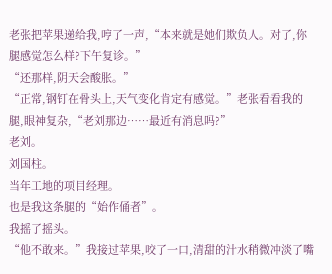老张把苹果递给我,哼了一声,“本来就是她们欺负人。对了,你腿感觉怎么样?下午复诊。”
“还那样,阴天会酸胀。”
“正常,钢钉在骨头上,天气变化肯定有感觉。”老张看看我的腿,眼神复杂,“老刘那边……最近有消息吗?”
老刘。
刘国柱。
当年工地的项目经理。
也是我这条腿的“始作俑者”。
我摇了摇头。
“他不敢来。”我接过苹果,咬了一口,清甜的汁水稍微冲淡了嘴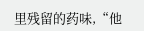里残留的药味,“他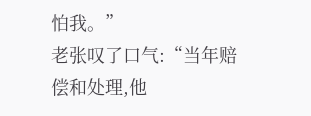怕我。”
老张叹了口气:“当年赔偿和处理,他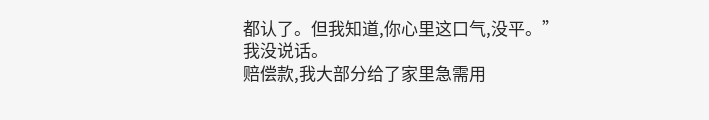都认了。但我知道,你心里这口气,没平。”
我没说话。
赔偿款,我大部分给了家里急需用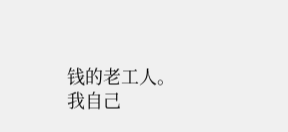钱的老工人。我自己